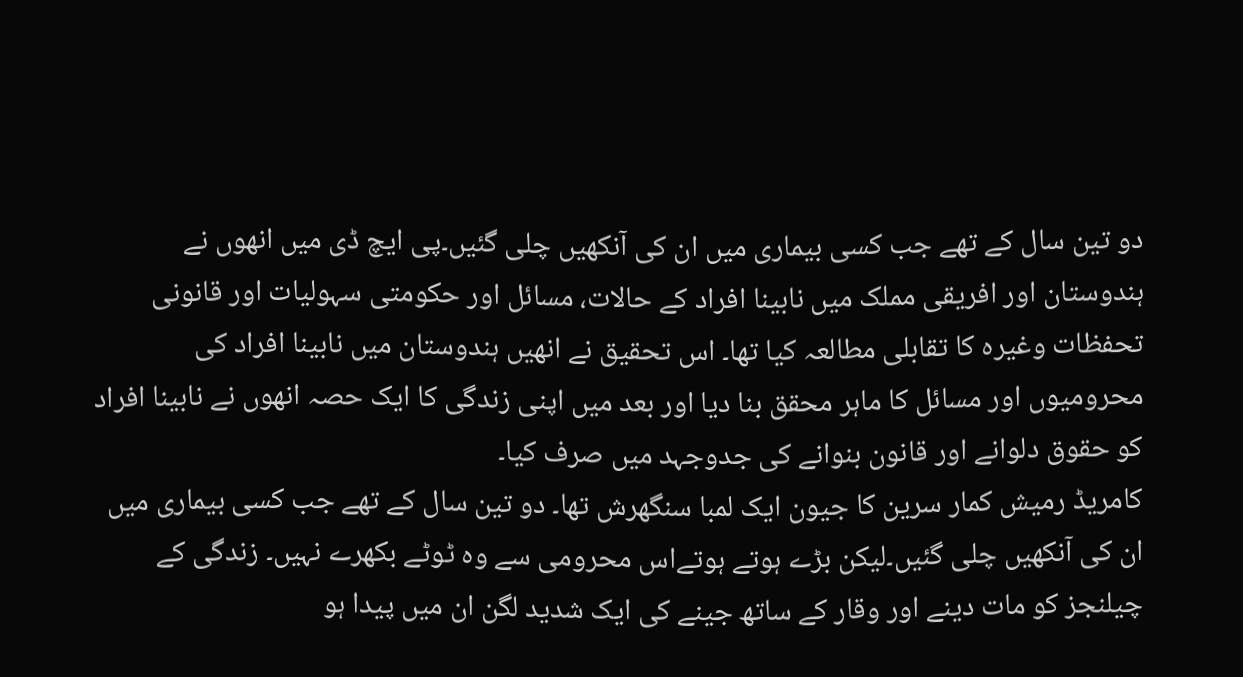دو تین سال کے تھے جب کسی بیماری میں ان کی آنکھیں چلی گئیں۔پی ایچ ڈی میں انھوں نے ہندوستان اور افریقی مملک میں نابینا افراد کے حالات، مسائل اور حکومتی سہولیات اور قانونی تحفظات وغیرہ کا تقابلی مطالعہ کیا تھا۔ اس تحقیق نے انھیں ہندوستان میں نابینا افراد کی محرومیوں اور مسائل کا ماہر محقق بنا دیا اور بعد میں اپنی زندگی کا ایک حصہ انھوں نے نابینا افراد کو حقوق دلوانے اور قانون بنوانے کی جدوجہد میں صرف کیا۔
کامریڈ رمیش کمار سرین کا جیون ایک لمبا سنگھرش تھا۔ دو تین سال کے تھے جب کسی بیماری میں ان کی آنکھیں چلی گئیں۔لیکن بڑے ہوتے ہوتےاس محرومی سے وہ ٹوٹے بکھرے نہیں۔ زندگی کے چیلنجز کو مات دینے اور وقار کے ساتھ جینے کی ایک شدید لگن ان میں پیدا ہو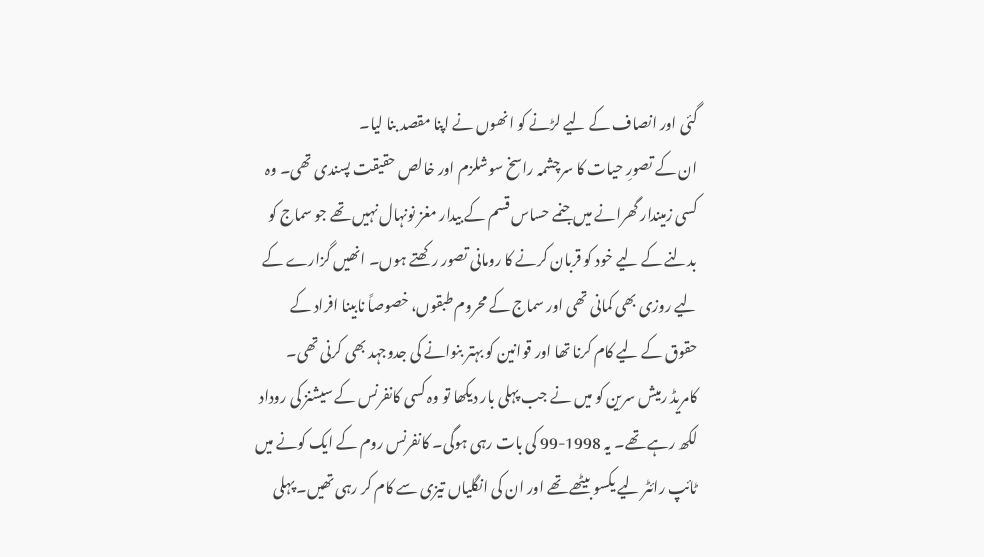گئی اور انصاف کے لیے لڑنے کو انھوں نے اپنا مقصد بنا لیا۔
ان کے تصورِ حیات کا سرچشمہ راسخ سوشلزم اور خالص حقیقت پسندی تھی۔ وہ کسی زمیندار گھرانے میں جنمے حساس قسم کے بیدار مغز نونہال نہیں تھے جو سماج کو بدلنے کے لیے خود کو قربان کرنے کا رومانی تصور رکھتے ہوں۔ انھیں گزارے کے لیے روزی بھی کمانی تھی اور سماج کے محروم طبقوں، خصوصاً نابینا افراد کے حقوق کے لیے کام کرنا تھا اور قوانین کو بہتر بنوانے کی جدوجہد بھی کرنی تھی۔
کامریڈ رمیش سرین کو میں نے جب پہلی بار دیکھا تو وہ کسی کانفرنس کے سیشنز کی روداد لکھ رہے تھے۔ یہ 1998-99 کی بات رہی ہوگی۔ کانفرنس روم کے ایک کونے میں ٹائپ رائٹر لیے یکسو بیٹھے تھے اور ان کی انگلیاں تیزی سے کام کر رہی تھیں۔ پہلی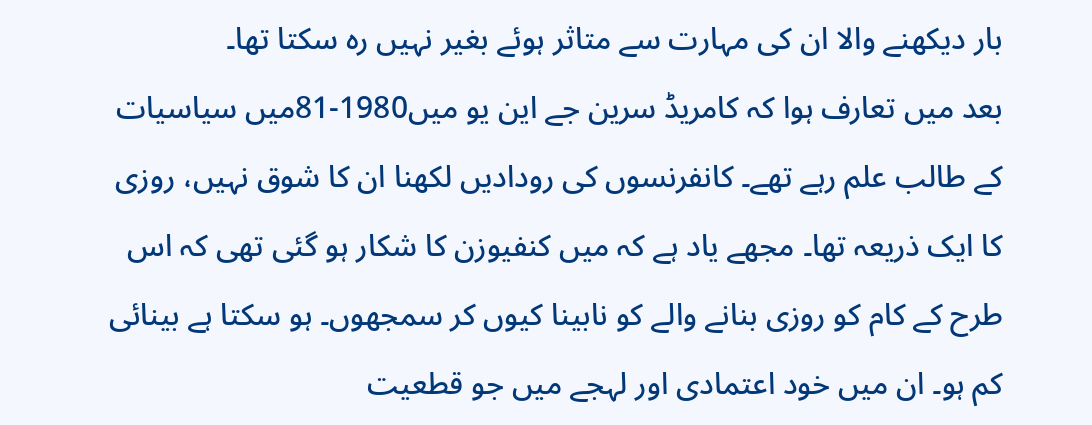بار دیکھنے والا ان کی مہارت سے متاثر ہوئے بغیر نہیں رہ سکتا تھا۔
بعد میں تعارف ہوا کہ کامریڈ سرین جے این یو میں1980-81میں سیاسیات کے طالب علم رہے تھے۔ کانفرنسوں کی رودادیں لکھنا ان کا شوق نہیں، روزی کا ایک ذریعہ تھا۔ مجھے یاد ہے کہ میں کنفیوزن کا شکار ہو گئی تھی کہ اس طرح کے کام کو روزی بنانے والے کو نابینا کیوں کر سمجھوں۔ ہو سکتا ہے بینائی کم ہو۔ ان میں خود اعتمادی اور لہجے میں جو قطعیت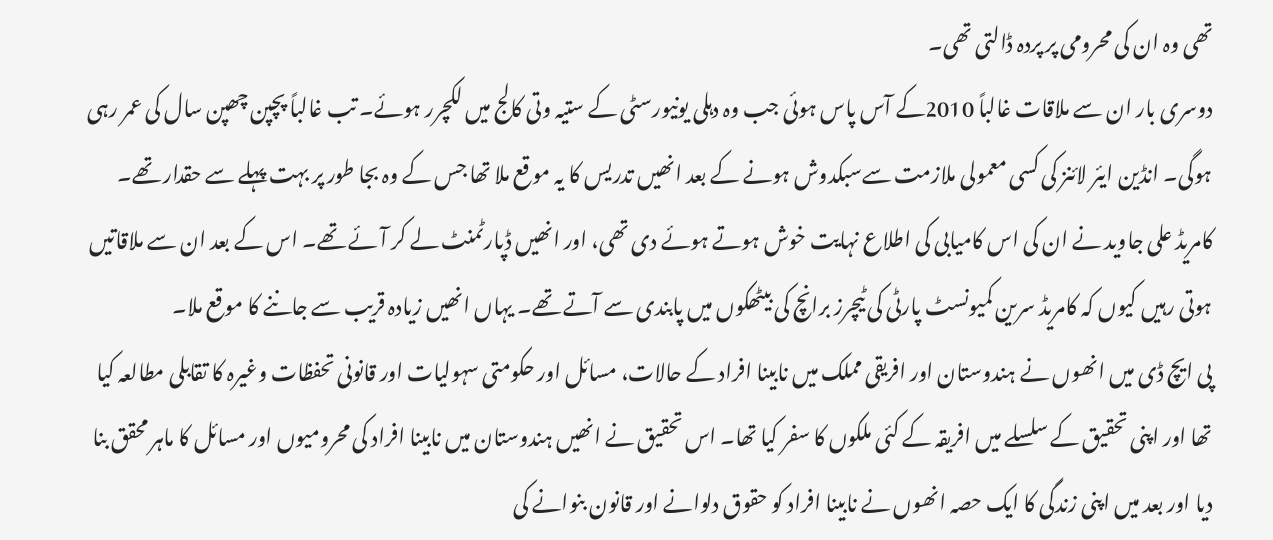تھی وہ ان کی محرومی پر پردہ ڈالتی تھی۔
دوسری بار ان سے ملاقات غالباً 2010کے آس پاس ہوئی جب وہ دہلی یونیورسٹی کے ستیہ وتی کالج میں لکچرر ہوئے۔ تب غالباً پچپن چھپن سال کی عمر رہی ہوگی۔ انڈین ایئر لائنز کی کسی معمولی ملازمت سےسبکدوش ہونے کے بعد انھیں تدریس کا یہ موقع ملا تھا جس کے وہ بجا طور پر بہت پہلے سے حقدار تھے۔
کامریڈ علی جاوید نے ان کی اس کامیابی کی اطلاع نہایت خوش ہوتے ہوئے دی تھی، اور انھیں ڈپارٹمنٹ لے کر آئے تھے۔ اس کے بعد ان سے ملاقاتیں ہوتی رہیں کیوں کہ کامریڈ سرین کمیونسٹ پارٹی کی ٹیچرز برانچ کی بیٹھکوں میں پابندی سے آتے تھے۔ یہاں انھیں زیادہ قریب سے جاننے کا موقع ملا۔
پی ایچ ڈی میں انھوں نے ہندوستان اور افریقی مملک میں نابینا افراد کے حالات، مسائل اور حکومتی سہولیات اور قانونی تحفظات وغیرہ کا تقابلی مطالعہ کیا تھا اور اپنی تحقیق کے سلسلے میں افریقہ کے کئی ملکوں کا سفر کیا تھا۔ اس تحقیق نے انھیں ہندوستان میں نابینا افراد کی محرومیوں اور مسائل کا ماہر محقق بنا دیا اور بعد میں اپنی زندگی کا ایک حصہ انھوں نے نابینا افراد کو حقوق دلوانے اور قانون بنوانے کی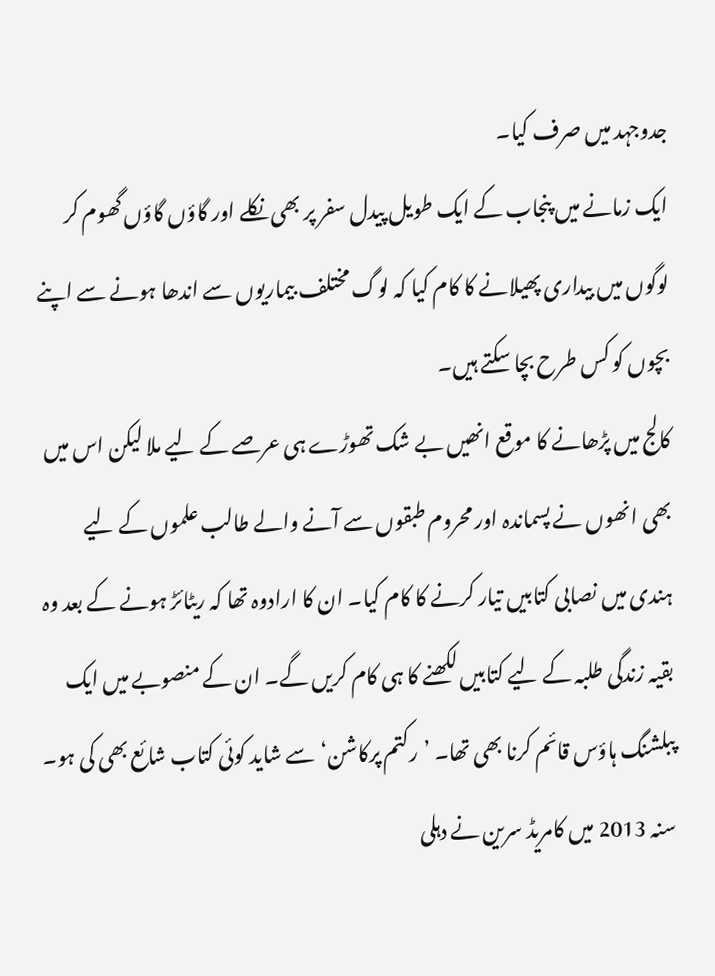جدوجہد میں صرف کیا۔
ایک زمانے میں پنجاب کے ایک طویل پیدل سفر پر بھی نکلے اور گاؤں گاؤں گھوم کر لوگوں میں بیداری پھیلانے کا کام کیا کہ لوگ مختلف بیماریوں سے اندھا ہونے سے اپنے بچوں کو کس طرح بچا سکتے ہیں۔
کالج میں پڑھانے کا موقع انھیں بے شک تھوڑے ہی عرصے کے لیے ملا لیکن اس میں بھی انھوں نے پسماندہ اور محروم طبقوں سے آنے والے طالب علموں کے لیے ہندی میں نصابی کتابیں تیار کرنے کا کام کیا۔ ان کا ارادوہ تھا کہ ریٹائڑ ہونے کے بعد وہ بقیہ زندگی طلبہ کے لیے کتابیں لکھنے کا ہی کام کریں گے۔ ان کے منصوبے میں ایک پبلشنگ ہاؤس قائم کرنا بھی تھا۔ ’رکتم پرکاشن‘سے شاید کوئی کتاب شائع بھی کی ہو۔
سنہ 2013 میں کامریڈ سرین نے دہلی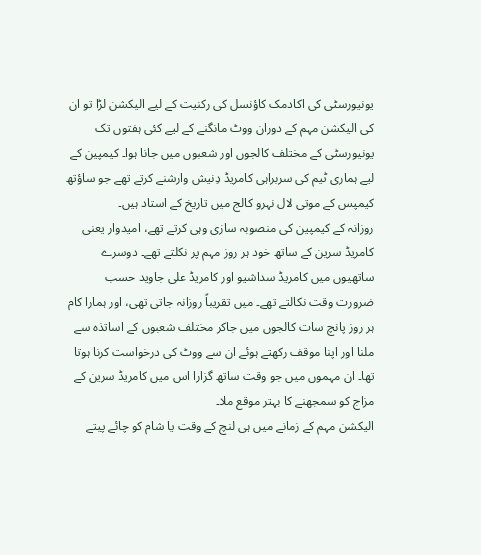یونیورسٹی کی اکادمک کاؤنسل کی رکنیت کے لیے الیکشن لڑا تو ان کی الیکشن مہم کے دوران ووٹ مانگنے کے لیے کئی ہفتوں تک یونیورسٹی کے مختلف کالجوں اور شعبوں میں جانا ہوا۔ کیمپین کے لیے ہماری ٹیم کی سربراہی کامریڈ دِنیش وارشنے کرتے تھے جو ساؤتھ کیمپس کے موتی لال نہرو کالج میں تاریخ کے استاد ہیں۔
روزانہ کے کیمپین کی منصوبہ سازی وہی کرتے تھے، امیدوار یعنی کامریڈ سرین کے ساتھ خود ہر روز مہم پر نکلتے تھے۔ دوسرے ساتھیوں میں کامریڈ سداشیو اور کامریڈ علی جاوید حسب ضرورت وقت نکالتے تھے۔ میں تقریباً روزانہ جاتی تھی، اور ہمارا کام ہر روز پانچ سات کالجوں میں جاکر مختلف شعبوں کے اساتذہ سے ملنا اور اپنا موقف رکھتے ہوئے ان سے ووٹ کی درخواست کرنا ہوتا تھا۔ ان مہموں میں جو وقت ساتھ گزارا اس میں کامریڈ سرین کے مزاج کو سمجھنے کا بہتر موقع ملا۔
الیکشن مہم کے زمانے میں ہی لنچ کے وقت یا شام کو چائے پیتے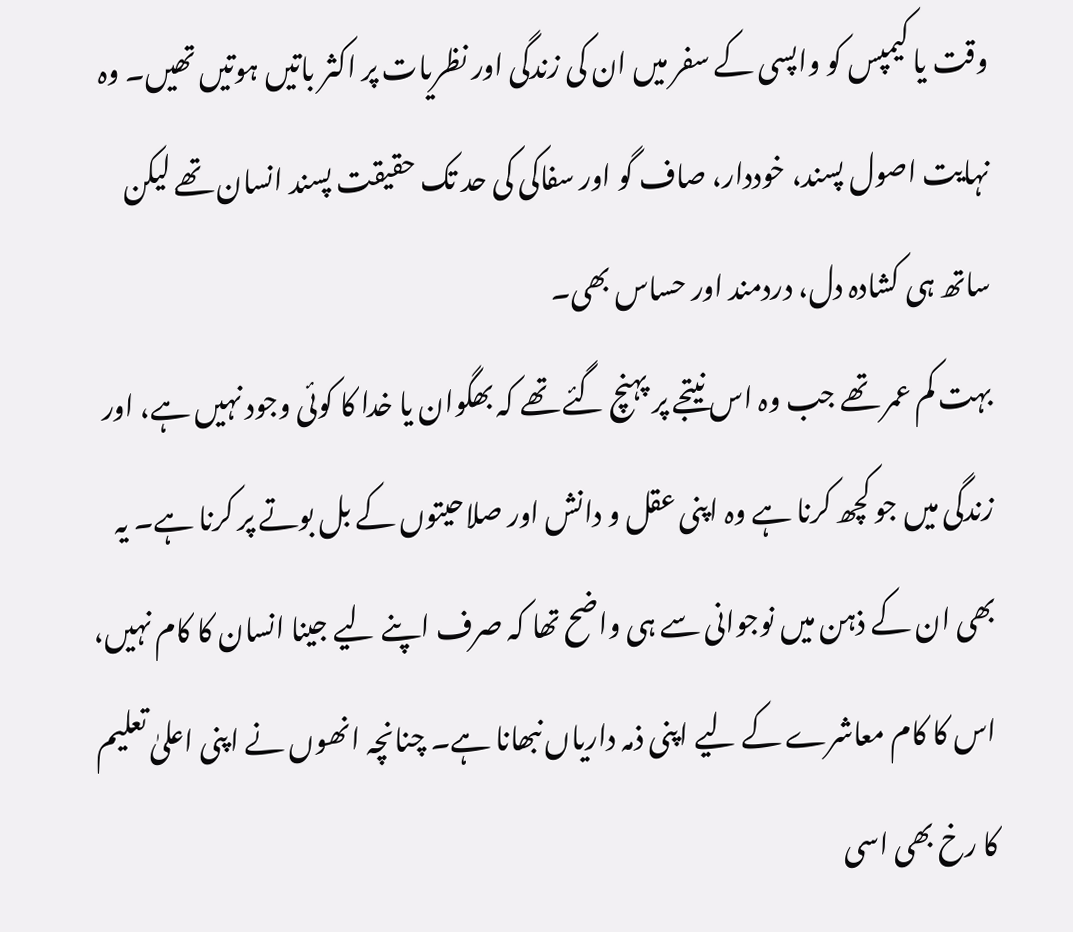وقت یا کیمپس کو واپسی کے سفر میں ان کی زندگی اور نظریات پر اکثر باتیں ہوتیں تھیں۔ وہ نہایت اصول پسند، خوددار، صاف گو اور سفاکی کی حد تک حقیقت پسند انسان تھے لیکن ساتھ ہی کشادہ دل، دردمند اور حساس بھی۔
بہت کم عمر تھے جب وہ اس نیتجے پر پہنچ گئے تھے کہ بھگوان یا خدا کا کوئی وجود نہیں ہے، اور زندگی میں جو کچھ کرنا ہے وہ اپنی عقل و دانش اور صلاحیتوں کے بل بوتے پر کرنا ہے۔ یہ بھی ان کے ذہن میں نوجوانی سے ہی واضح تھا کہ صرف اپنے لیے جینا انسان کا کام نہیں، اس کا کام معاشرے کے لیے اپنی ذمہ داریاں نبھانا ہے۔ چنانچہ انھوں نے اپنی اعلیٰ تعلیم کا رخ بھی اسی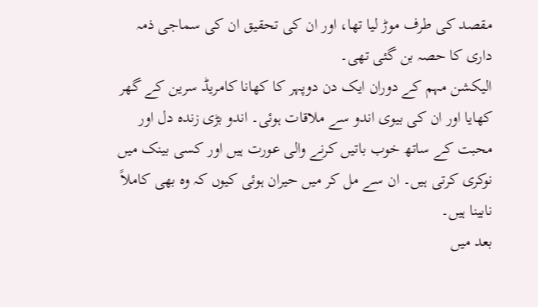مقصد کی طرف موڑ لیا تھا، اور ان کی تحقیق ان کی سماجی ذمہ داری کا حصہ بن گئی تھی۔
الیکشن مہم کے دوران ایک دن دوپہر کا کھانا کامریڈ سرین کے گھر کھایا اور ان کی بیوی اندو سے ملاقات ہوئی۔ اندو بڑی زندہ دل اور محبت کے ساتھ خوب باتیں کرنے والی عورت ہیں اور کسی بینک میں نوکری کرتی ہیں۔ ان سے مل کر میں حیران ہوئی کیوں کہ وہ بھی کاملاً نابینا ہیں۔
بعد میں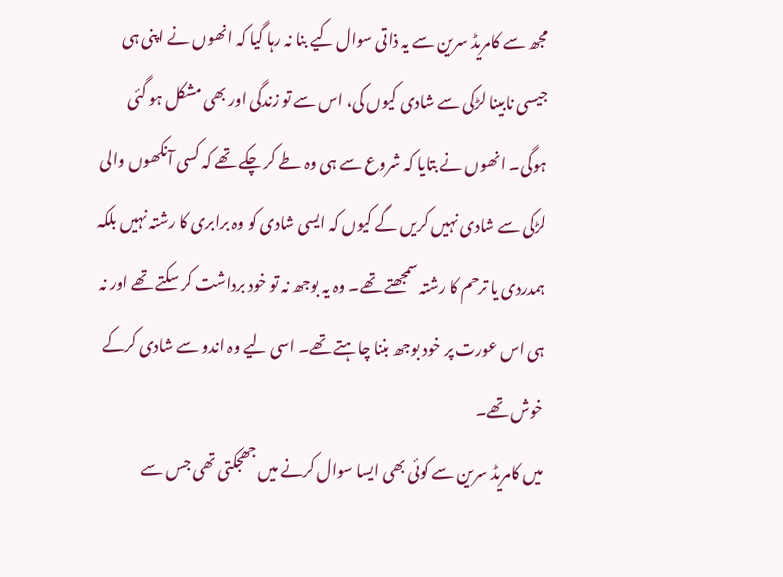مجھ سے کامریڈ سرین سے یہ ذاتی سوال کیے بنا نہ رہا گیا کہ انھوں نے اپنی ہی جیسی نابینا لڑکی سے شادی کیوں کی، اس سے تو زندگی اور بھی مشکل ہو گئی ہوگی۔ انھوں نے بتایا کہ شروع سے ہی وہ طے کر چکے تھے کہ کسی آنکھوں والی لڑکی سے شادی نہیں کریں گے کیوں کہ ایسی شادی کو وہ برابری کا رشتہ نہیں بلکہ ہمدردی یا ترحم کا رشتہ سمجھتے تھے۔ وہ یہ بوجھ نہ تو خود برداشت کر سکتے تھے اور نہ ہی اس عورت پر خود بوجھ بننا چاہتے تھے۔ اسی لیے وہ اندو سے شادی کرکے خوش تھے۔
میں کامریڈ سرین سے کوئی بھی ایسا سوال کرنے میں جھجکتی تھی جس سے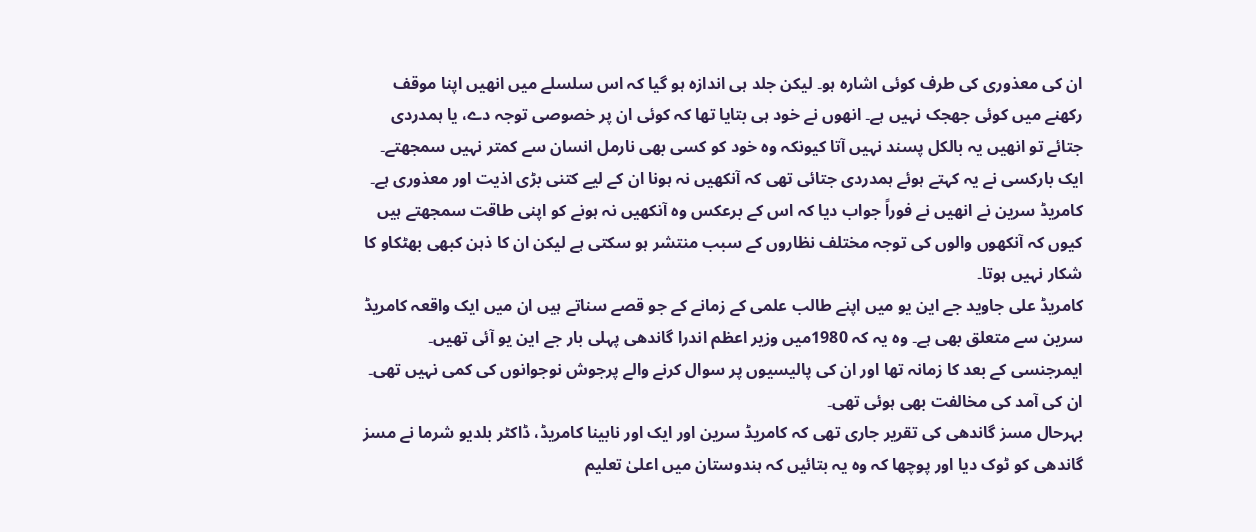ان کی معذوری کی طرف کوئی اشارہ ہو۔ لیکن جلد ہی اندازہ ہو گیا کہ اس سلسلے میں انھیں اپنا موقف رکھنے میں کوئی جھجک نہیں ہے۔ انھوں نے خود ہی بتایا تھا کہ کوئی ان پر خصوصی توجہ دے، یا ہمدردی جتائے تو انھیں یہ بالکل پسند نہیں آتا کیونکہ وہ خود کو کسی بھی نارمل انسان سے کمتر نہیں سمجھتے۔ ایک بارکسی نے یہ کہتے ہوئے ہمدردی جتائی تھی کہ آنکھیں نہ ہونا ان کے لیے کتنی بڑی اذیت اور معذوری ہے۔
کامریڈ سرین نے انھیں نے فوراً جواب دیا کہ اس کے برعکس وہ آنکھیں نہ ہونے کو اپنی طاقت سمجھتے ہیں کیوں کہ آنکھوں والوں کی توجہ مختلف نظاروں کے سبب منتشر ہو سکتی ہے لیکن ان کا ذہن کبھی بھٹکاو کا شکار نہیں ہوتا۔
کامریڈ علی جاوید جے این یو میں اپنے طالب علمی کے زمانے کے جو قصے سناتے ہیں ان میں ایک واقعہ کامریڈ سرین سے متعلق بھی ہے۔ وہ یہ کہ 1980میں وزیر اعظم اندرا گاندھی پہلی بار جے این یو آئی تھیں۔ ایمرجنسی کے بعد کا زمانہ تھا اور ان کی پالیسیوں پر سوال کرنے والے پرجوش نوجوانوں کی کمی نہیں تھی۔ ان کی آمد کی مخالفت بھی ہوئی تھی۔
بہرحال مسز گاندھی کی تقریر جاری تھی کہ کامریڈ سرین اور ایک اور نابینا کامریڈ، ڈاکٹر بلدیو شرما نے مسز گاندھی کو ٹوک دیا اور پوچھا کہ وہ یہ بتائیں کہ ہندوستان میں اعلیٰ تعلیم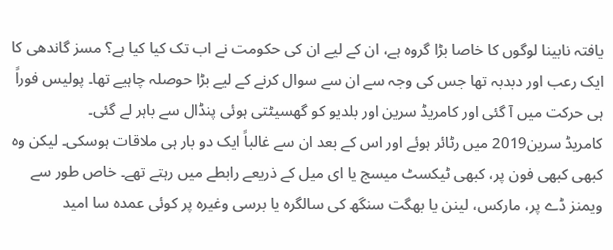یافتہ نابینا لوگوں کا خاصا بڑا گروہ ہے، ان کے لیے ان کی حکومت نے اب تک کیا کیا ہے؟ مسز گاندھی کا ایک رعب اور دبدبہ تھا جس کی وجہ سے ان سے سوال کرنے کے لیے بڑا حوصلہ چاہیے تھا۔ پولیس فوراً ہی حرکت میں آ گئی اور کامریڈ سرین اور بلدیو کو گھسیٹتی ہوئی پنڈال سے باہر لے گئی۔
کامریڈ سرین2019 میں رٹائر ہوئے اور اس کے بعد ان سے غالباً ایک دو بار ہی ملاقات ہوسکی۔ لیکن وہ کبھی کبھی فون پر، کبھی ٹیکسٹ میسج یا ای میل کے ذریعے رابطے میں رہتے تھے۔ خاص طور سے ویمنز ڈے پر، مارکس، لینن یا بھگت سنگھ کی سالگرہ یا برسی وغیرہ پر کوئی عمدہ سا امید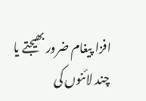افزا پیغام ضرور بھیجتے یا چند لائنوں کی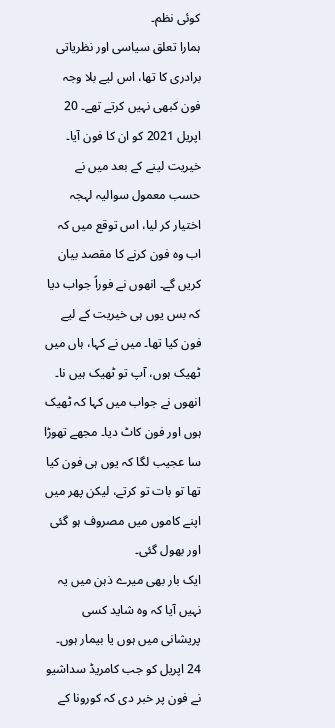کوئی نظم۔
ہمارا تعلق سیاسی اور نظریاتی برادری کا تھا، اس لیے بلا وجہ فون کبھی نہیں کرتے تھے۔ 20 اپریل 2021 کو ان کا فون آیا۔ خیریت لینے کے بعد میں نے حسب معمول سوالیہ لہجہ اختیار کر لیا، اس توقع میں کہ اب وہ فون کرنے کا مقصد بیان کریں گے۔ انھوں نے فوراً جواب دیا کہ بس یوں ہی خیریت کے لیے فون کیا تھا۔ میں نے کہا، ہاں میں ٹھیک ہوں، آپ تو ٹھیک ہیں نا۔ انھوں نے جواب میں کہا کہ ٹھیک ہوں اور فون کاٹ دیا۔ مجھے تھوڑا سا عجیب لگا کہ یوں ہی فون کیا تھا تو بات تو کرتے، لیکن پھر میں اپنے کاموں میں مصروف ہو گئی اور بھول گئی۔
ایک بار بھی میرے ذہن میں یہ نہیں آیا کہ وہ شاید کسی پریشانی میں ہوں یا بیمار ہوں۔ 24 اپریل کو جب کامریڈ سداشیو نے فون پر خبر دی کہ کورونا کے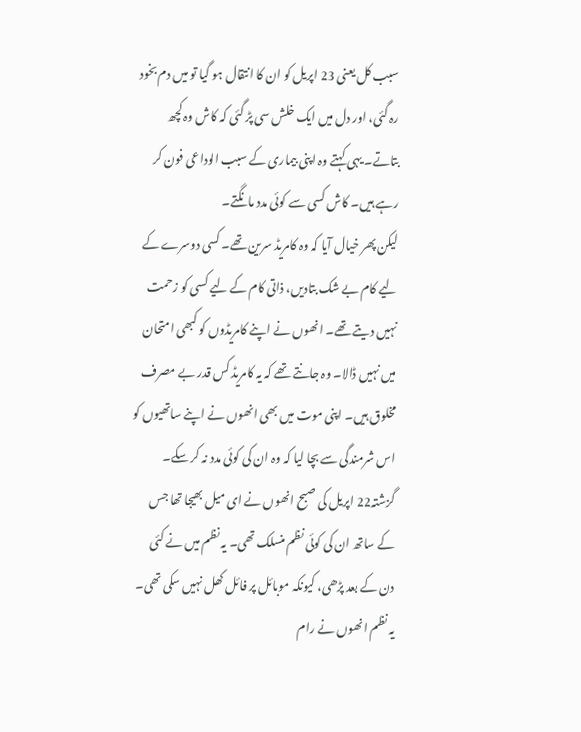سبب کل یعنی 23 اپریل کو ان کا انتقال ہو گیا تو میں دم بخود رہ گئی، اور دل میں ایک خلش سی پڑ گئی کہ کاش وہ کچھ بتاتے۔ یہی کہتے وہ اپنی بیماری کے سبب الوداعی فون کر رہے ہیں۔ کاش کسی سے کوئی مدد مانگتے۔
لیکن پھر خیال آیا کہ وہ کامریڈ سرین تھے۔ کسی دوسرے کے لیے کام بے شک بتادیں، ذاتی کام کے لیے کسی کو زحمت نہیں دیتے تھے۔ انھوں نے اپنے کامریڈوں کو کبھی امتحان میں نہیں ڈالا۔ وہ جانتے تھے کہ یہ کامریڈ کس قدر بے مصرف مخلوق ہیں۔ اپنی موت میں بھی انھوں نے اپنے ساتھیوں کو اس شرمندگی سے بچا لیا کہ وہ ان کی کوئی مدد نہ کر سکے۔
گزشتہ22 اپریل کی صبح انھوں نے ای میل بھیجا تھا جس کے ساتھ ان کی کوئی نظم منسلک تھی۔ یہ نظم میں نے کئی دن کے بعد پڑھی، کیونکہ موبائل پر فائل کھل نہیں سکی تھی۔ یہ نظم انھوں نے رام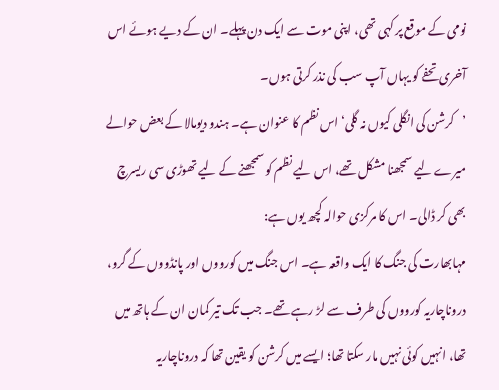نومی کے موقع پر کہی تھی، اپنی موت سے ایک دن پہلے۔ ان کے دیے ہوئے اس آخری تحفے کو یہاں آپ سب کی نذر کرتی ہوں۔
’کرشن کی انگلی کیوں نہ گلی‘ اس نظم کا عنوان ہے۔ ہندو دیومالا کے بعض حوالے میرے لیے سمجھنا مشکل تھے، اس لیے نظم کو سمجھنے کے لیے تھوڑی سی ریسرچ بھی کر ڈالی۔ اس کا مرکزی حوالہ کچھ یوں ہے:
مہابھارت کی جنگ کا ایک واقعہ ہے۔ اس جنگ میں کورووں اور پانڈووں کے گرو، دروناچاریہ کورووں کی طرف سے لڑ رہے تھے۔ جب تک تیر کمان ان کے ہاتھ میں تھا، انہیں کوئی نہیں مار سکتا تھا؛ ایسے میں کرشن کو یقین تھا کہ دروناچاریہ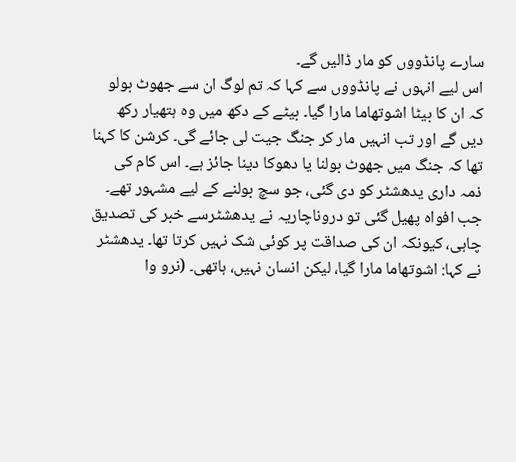سارے پانڈووں کو مار ڈالیں گے۔
اس لیے انہوں نے پانڈووں سے کہا کہ تم لوگ ان سے جھوٹ بولو کہ ان کا بیٹا اشوتھاما مارا گیا۔ بیٹے کے دکھ میں وہ ہتھیار رکھ دیں گے اور تب انہیں مار کر جنگ جیت لی جائے گی۔ کرشن کا کہنا تھا کہ جنگ میں جھوٹ بولنا یا دھوکا دینا جائز ہے۔ اس کام کی ذمہ داری یدھشٹر کو دی گئی، جو سچ بولنے کے لیے مشہور تھے۔
جب افواہ پھیل گئی تو دروناچاریہ نے یدھشٹرسے خبر کی تصدیق چاہی، کیونکہ ان کی صداقت پر کوئی شک نہیں کرتا تھا۔ یدھشٹر نے کہا: اشوتھاما مارا گیا، لیکن انسان نہیں، ہاتھی۔ (نرو وا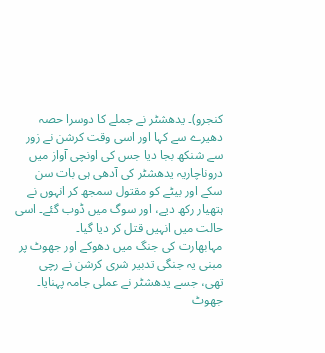کنجرو)۔ یدھشٹر نے جملے کا دوسرا حصہ دھیرے سے کہا اور اسی وقت کرشن نے زور سے شنکھ بجا دیا جس کی اونچی آواز میں دروناچاریہ یدھشٹر کی آدھی ہی بات سن سکے اور بیٹے کو مقتول سمجھ کر انہوں نے ہتھیار رکھ دیے، اور سوگ میں ڈوب گئے۔ اسی حالت میں انہیں قتل کر دیا گیا۔
مہابھارت کی جنگ میں دھوکے اور جھوٹ پر مبنی یہ جنگی تدبیر شری کرشن نے رچی تھی، جسے یدھشٹر نے عملی جامہ پہنایا۔ جھوٹ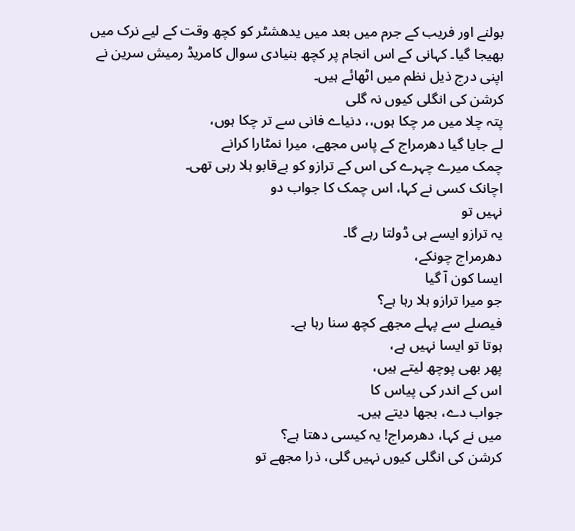بولنے اور فریب کے جرم میں بعد میں یدھشٹر کو کچھ وقت کے لیے نرک میں بھیجا گیا۔ کہانی کے اس انجام پر کچھ بنیادی سوال کامریڈ رمیش سرین نے اپنی درج ذیل نظم میں اٹھائے ہیں۔
کرشن کی انگلی کیوں نہ گلی
پتہ چلا میں مر چکا ہوں،، دنیاے فانی سے تر چکا ہوں،
لے جایا گیا دھرمراج کے پاس مجھے، میرا نمٹارا کرانے
چمک میرے چہرے کی اس کے ترازو کو بےقابو ہلا رہی تھی۔
اچانک کسی نے کہا، اس چمک کا جواب دو
نہیں تو
یہ ترازو ایسے ہی ڈولتا رہے گا۔
دھرمراج چونکے،
ایسا کون آ گیا
جو میرا ترازو ہلا رہا ہے؟
فیصلے سے پہلے مجھے کچھ سنا رہا ہے۔
ہوتا تو ایسا نہیں ہے،
پھر بھی پوچھ لیتے ہیں،
اس کے اندر کی پیاس کا
جواب دے، بجھا دیتے ہیں۔
میں نے کہا، دھرمراج! یہ کیسی دھتا ہے؟
کرشن کی انگلی کیوں نہیں گلی، ذرا مجھے تو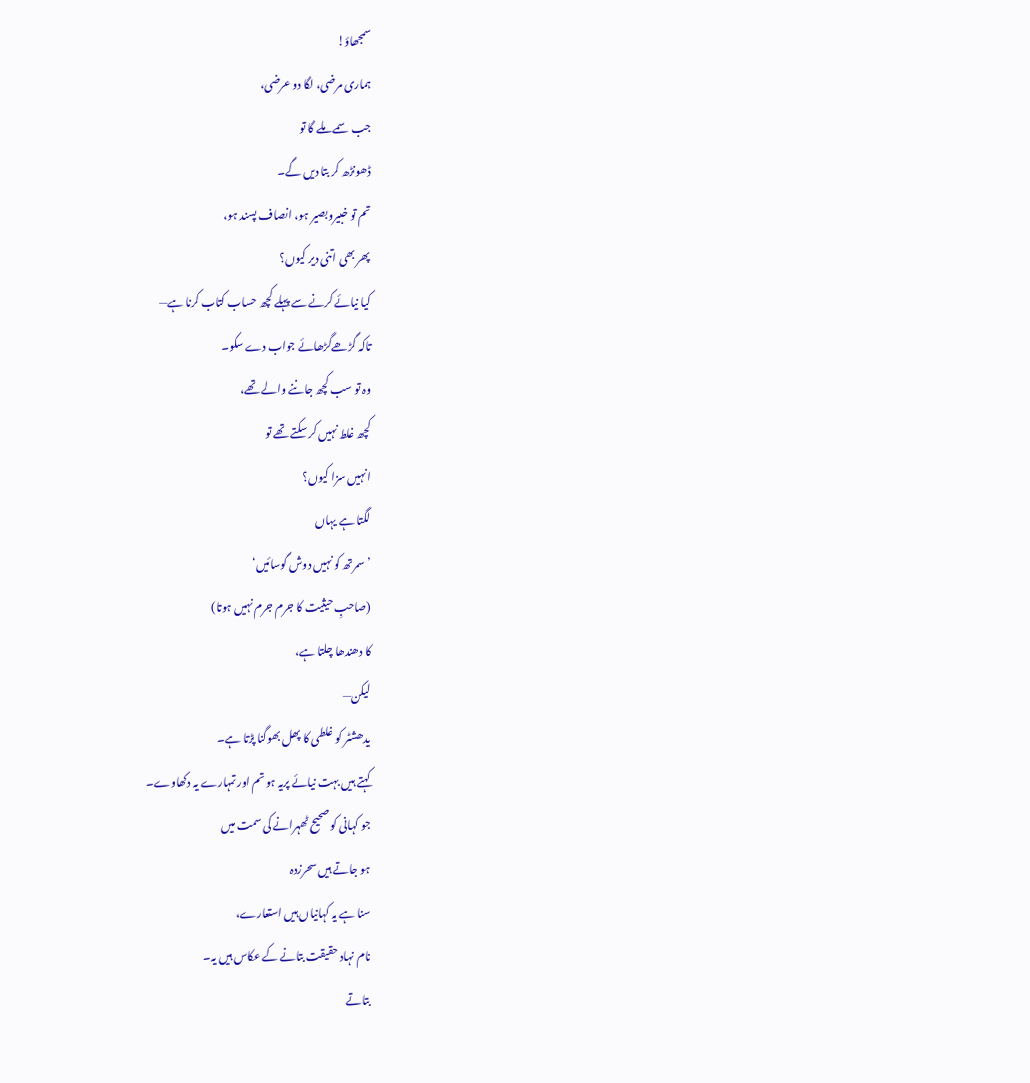سمجھاؤ!
ہماری مرضی، لگا دو عرضی،
جب سمے ملے گا تو
ڈھونڑھ کر بتا دیں گے۔
تم تو خبیروبصیر ہو، انصاف پسند ہو،
پھر بھی اتنی دیر کیوں؟
کیا نیائے کرنے سے پہلے کچھ حساب کتاب کرنا ہے—
تاکہ گڑھےگڑھائے جواب دے سکو۔
وہ تو سب کچھ جاننے والے تھے،
کچھ غلط نہیں کر سکتے تھے تو
انہیں سزا کیوں؟
لگتا ہے یہاں
’سمرتھ کو نہیں دوش گوسائیں‘
(صاحبِ حیثیت کا جرم جرم نہیں ہوتا)
کا دھندھا چلتا ہے،
لیکن—
یدھشٹر کو غلطی کا پھل بھوگنا پڑتا ہے۔
کہتے ہیں بہت نیائے پریہ ہو تم اور تمہارے یہ دکھاوے۔
جو کہانی کو صحیح ٹھہرانے کی سمت میں
ہو جاتے ہیں سحرزدہ
سنا ہے یہ کہانیاں ہیں استعارے،
نام نہاد حقیقت بتانے کے عکاس ہیں یہ۔
بتاتے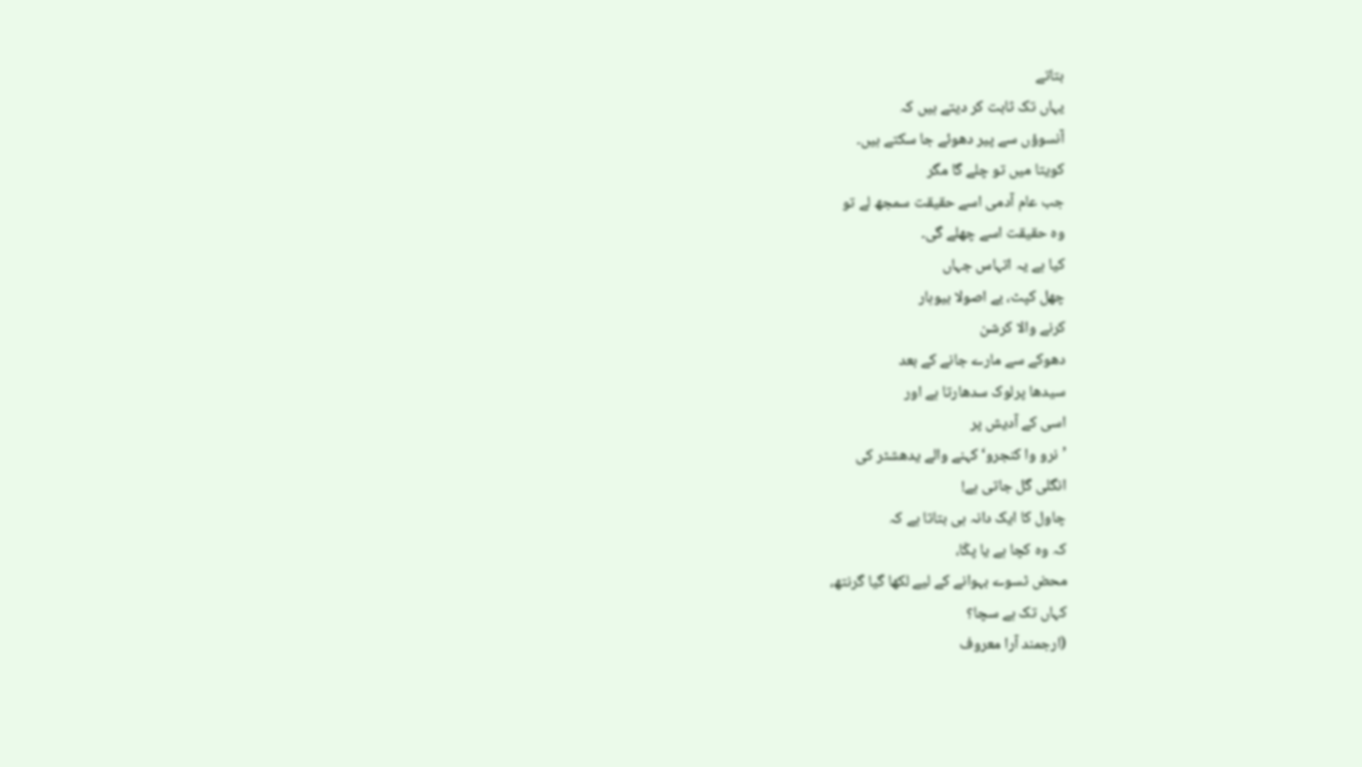بتاتے
یہاں تک ثابت کر دیتے ہیں کہ
آنسوؤں سے پیر دھوئے جا سکتے ہیں۔
کویتا میں تو چلے گا مگر
جب عام آدمی اسے حقیقت سمجھ لے تو
وہ حقیقت اسے چھلے گی۔
کیا ہے یہ اتہاس جہاں
چھل کپٹ، بے اصولا بیوہار
کرنے والا کرشن
دھوکے سے مارے جانے کے بعد
سیدھا پرلوک سدھارتا ہے اور
اسی کے آدیش پر
’نرو وا کنجرو‘ کہنے والے یدھشٹر کی
انگلی گل جاتی ہے!
چاول کا ایک دانہ ہی بتاتا ہے کہ
کہ وہ کچا ہے یا پکّا،
محض ٹسوے بہوانے کے لیے لکھا گیا گرنتھ،
کہاں تک ہے سچا؟
(ارجمند آرا معروف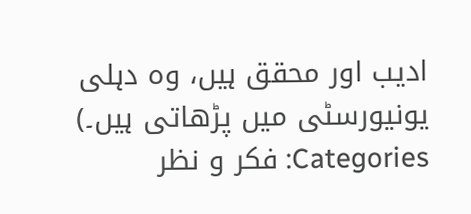ادیب اور محقق ہیں، وہ دہلی یونیورسٹی میں پڑھاتی ہیں۔)
Categories: فکر و نظر